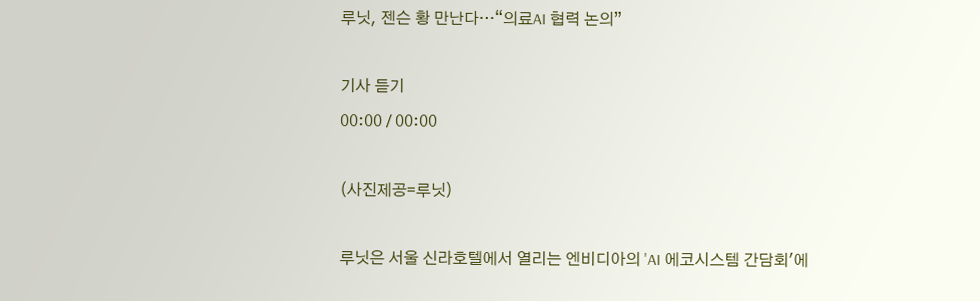루닛, 젠슨 황 만난다…“의료AI 협력 논의”

기사 듣기
00:00 / 00:00

(사진제공=루닛)

루닛은 서울 신라호텔에서 열리는 엔비디아의 'AI 에코시스템 간담회'에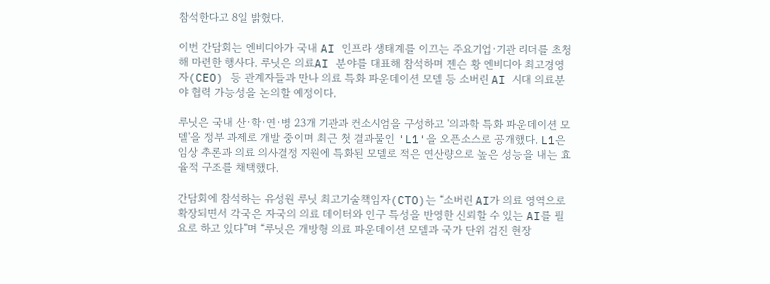참석한다고 8일 밝혔다.

이번 간담회는 엔비디아가 국내 AI 인프라 생태계를 이끄는 주요기업·기관 리더를 초청해 마련한 행사다. 루닛은 의료AI 분야를 대표해 참석하며 젠슨 황 엔비디아 최고경영자(CEO) 등 관계자들과 만나 의료 특화 파운데이션 모델 등 소버린 AI 시대 의료분야 협력 가능성을 논의할 예정이다.

루닛은 국내 산·학·연·병 23개 기관과 컨소시엄을 구성하고 '의과학 특화 파운데이션 모델'을 정부 과제로 개발 중이며 최근 첫 결과물인 'L1'을 오픈소스로 공개했다. L1은 임상 추론과 의료 의사결정 지원에 특화된 모델로 적은 연산량으로 높은 성능을 내는 효율적 구조를 채택했다.

간담회에 참석하는 유성원 루닛 최고기술책임자(CTO)는 “소버린 AI가 의료 영역으로 확장되면서 각국은 자국의 의료 데이터와 인구 특성을 반영한 신뢰할 수 있는 AI를 필요로 하고 있다”며 “루닛은 개방형 의료 파운데이션 모델과 국가 단위 검진 현장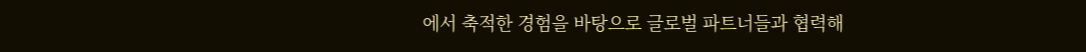에서 축적한 경험을 바탕으로 글로벌 파트너들과 협력해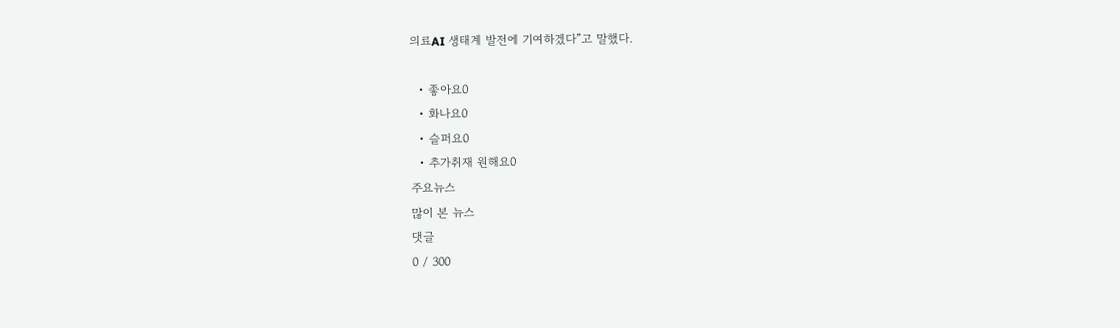의료AI 생태계 발전에 기여하겠다”고 말했다.

  • 좋아요0
  • 화나요0
  • 슬퍼요0
  • 추가취재 원해요0
주요뉴스
많이 본 뉴스
댓글
0 / 300